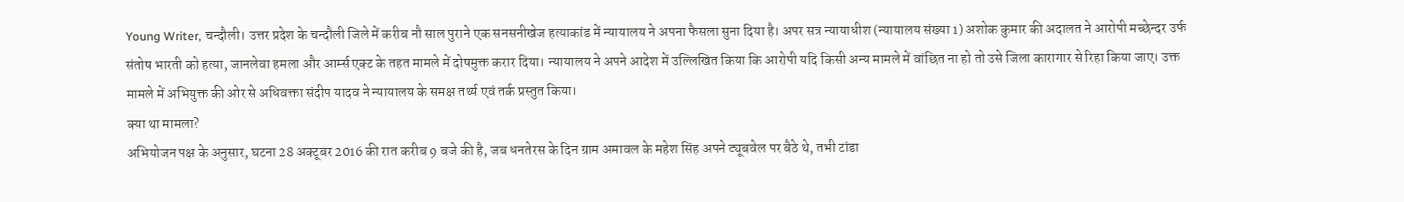Young Writer, चन्दौली। उत्तर प्रदेश के चन्दौली जिले में करीब नौ साल पुराने एक सनसनीखेज हत्याकांड में न्यायालय ने अपना फैसला सुना दिया है। अपर सत्र न्यायाधीश (न्यायालय संख्या 1) अशोक कुमार की अदालत ने आरोपी मच्छेन्दर उर्फ संतोष भारती को हत्या, जानलेवा हमला और आर्म्स एक्ट के तहत मामले में दोषमुक्त करार दिया। न्यायालय ने अपने आदेश में उल्लिखित किया कि आरोपी यदि किसी अन्य मामले में वांछित ना हो तो उसे जिला कारागार से रिहा किया जाए। उक्त मामले में अभियुक्त की ओर से अधिवक्ता संदीप यादव ने न्यायालय के समक्ष तर्थ्य एवं तर्क प्रस्तुत किया।
क्या था मामला?
अभियोजन पक्ष के अनुसार, घटना 28 अक्टूबर 2016 की रात करीब 9 बजे की है, जब धनतेरस के दिन ग्राम अमावल के महेश सिंह अपने ट्यूबवेल पर बैठे थे, तभी टांडा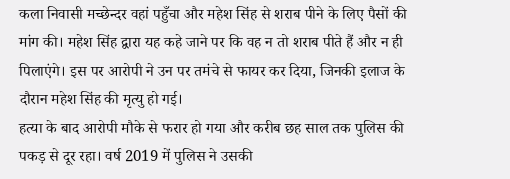कला निवासी मच्छेन्दर वहां पहुँचा और महेश सिंह से शराब पीने के लिए पैसों की मांग की। महेश सिंह द्वारा यह कहे जाने पर कि वह न तो शराब पीते हैं और न ही पिलाएंगे। इस पर आरोपी ने उन पर तमंचे से फायर कर दिया, जिनकी इलाज के दौरान महेश सिंह की मृत्यु हो गई।
हत्या के बाद आरोपी मौके से फरार हो गया और करीब छह साल तक पुलिस की पकड़ से दूर रहा। वर्ष 2019 में पुलिस ने उसकी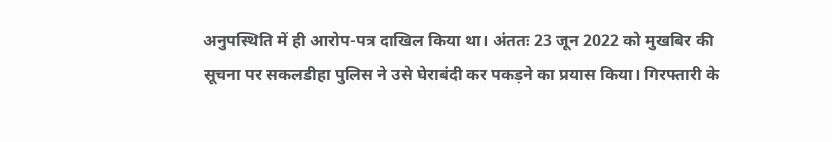अनुपस्थिति में ही आरोप-पत्र दाखिल किया था। अंततः 23 जून 2022 को मुखबिर की सूचना पर सकलडीहा पुलिस ने उसे घेराबंदी कर पकड़ने का प्रयास किया। गिरफ्तारी के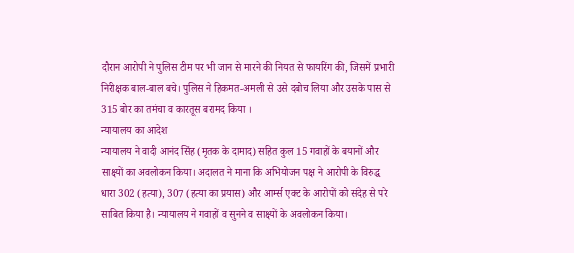दौरान आरोपी ने पुलिस टीम पर भी जान से मारने की नियत से फायरिंग की, जिसमें प्रभारी निरीक्षक बाल-बाल बचे। पुलिस ने हिकमत-अमली से उसे दबोच लिया और उसके पास से 315 बोर का तमंचा व कारतूस बरामद किया ।
न्यायालय का आदेश
न्यायालय ने वादी आनंद सिंह (मृतक के दामाद) सहित कुल 15 गवाहों के बयानों और साक्ष्यों का अवलोकन किया। अदालत ने माना कि अभियोजन पक्ष ने आरोपी के विरुद्ध धारा 302 (हत्या), 307 (हत्या का प्रयास) और आर्म्स एक्ट के आरोपों को संदेह से परे साबित किया है। न्यायालय ने गवाहों व सुनने व साक्ष्यों के अवलोकन किया।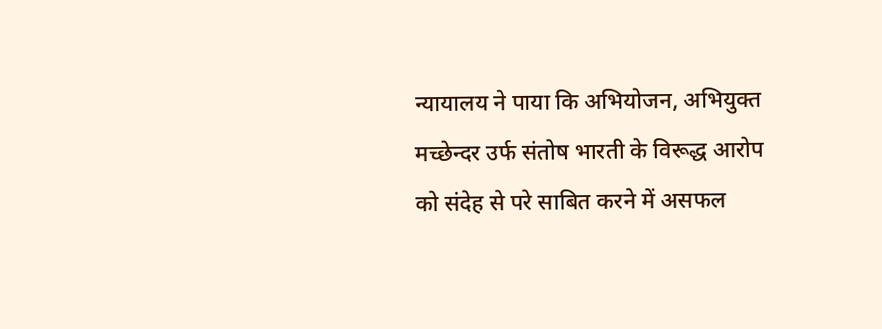न्यायालय ने पाया कि अभियोजन, अभियुक्त मच्छेन्दर उर्फ संतोष भारती के विरूद्ध आरोप को संदेह से परे साबित करने में असफल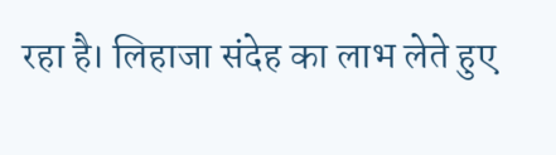रहा है। लिहाजा संदेह का लाभ लेते हुए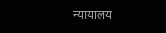न्यायालय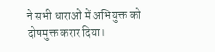ने सभी धाराओं में अभियुक्त को दोषमुक्त करार दिया।